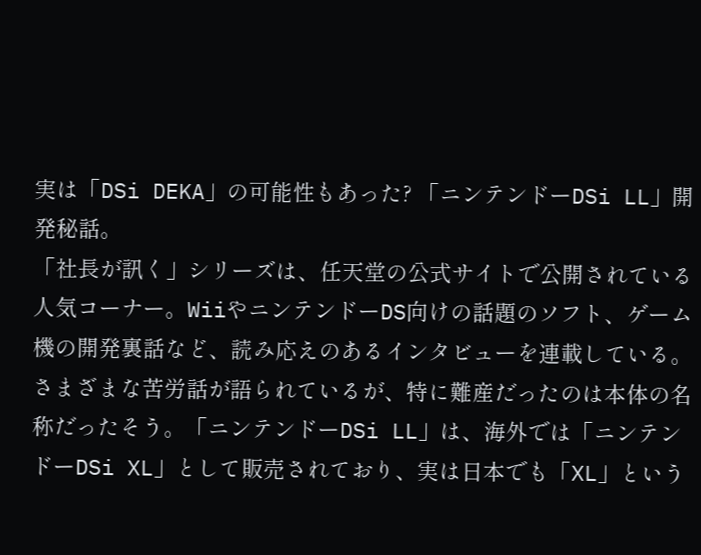実は「DSi DEKA」の可能性もあった? 「ニンテンドーDSi LL」開発秘話。
「社長が訊く」シリーズは、任天堂の公式サイトで公開されている人気コーナー。WiiやニンテンドーDS向けの話題のソフト、ゲーム機の開発裏話など、読み応えのあるインタビューを連載している。
さまざまな苦労話が語られているが、特に難産だったのは本体の名称だったそう。「ニンテンドーDSi LL」は、海外では「ニンテンドーDSi XL」として販売されており、実は日本でも「XL」という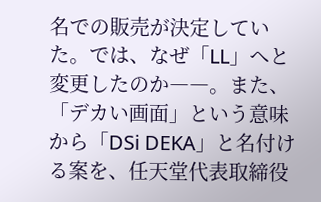名での販売が決定していた。では、なぜ「LL」へと変更したのか――。また、「デカい画面」という意味から「DSi DEKA」と名付ける案を、任天堂代表取締役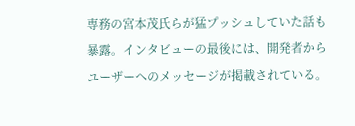専務の宮本茂氏らが猛プッシュしていた話も暴露。インタビューの最後には、開発者からユーザーへのメッセージが掲載されている。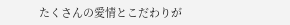たくさんの愛情とこだわりが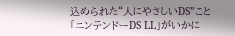込められた“人にやさしいDS”こと「ニンテンドーDS LL」がいかに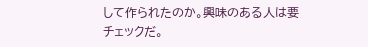して作られたのか。興味のある人は要チェックだ。